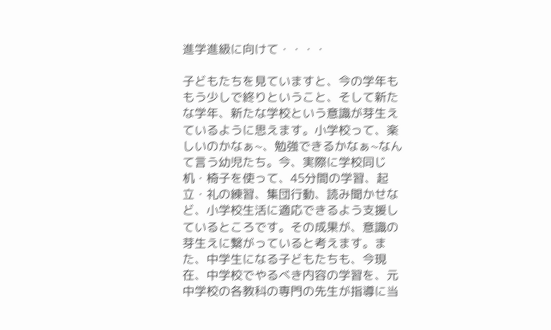進学進級に向けて・・・・

子どもたちを見ていますと、今の学年ももう少しで終りということ、そして新たな学年、新たな学校という意識が芽生えているように思えます。小学校って、楽しいのかなぁ~、勉強できるかなぁ~なんて言う幼児たち。今、実際に学校同じ机・椅子を使って、45分間の学習、起立・礼の練習、集団行動、読み聞かせなど、小学校生活に適応できるよう支援しているところです。その成果が、意識の芽生えに繋がっていると考えます。また、中学生になる子どもたちも、今現在、中学校でやるべき内容の学習を、元中学校の各教科の専門の先生が指導に当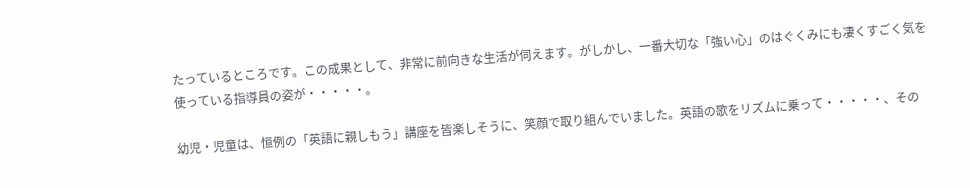たっているところです。この成果として、非常に前向きな生活が伺えます。がしかし、一番大切な「強い心」のはぐくみにも凄くすごく気を使っている指導員の姿が・・・・・。

幼児・児童は、恒例の「英語に親しもう」講座を皆楽しそうに、笑顔で取り組んでいました。英語の歌をリズムに乗って・・・・・、その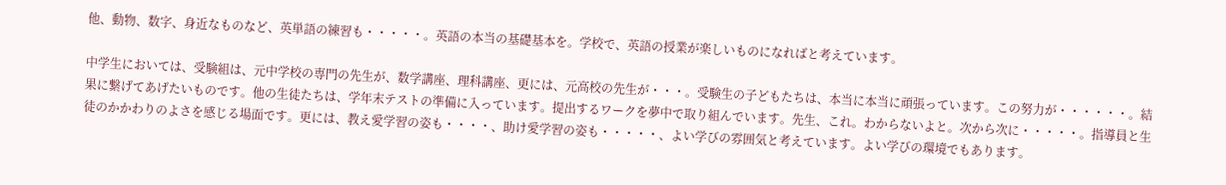他、動物、数字、身近なものなど、英単語の練習も・・・・・。英語の本当の基礎基本を。学校で、英語の授業が楽しいものになればと考えています。

中学生においては、受験組は、元中学校の専門の先生が、数学講座、理科講座、更には、元高校の先生が・・・。受験生の子どもたちは、本当に本当に頑張っています。この努力が・・・・・・。結果に繋げてあげたいものです。他の生徒たちは、学年末テストの準備に入っています。提出するワークを夢中で取り組んでいます。先生、これ。わからないよと。次から次に・・・・・。指導員と生徒のかかわりのよさを感じる場面です。更には、教え愛学習の姿も・・・・、助け愛学習の姿も・・・・・、よい学びの雰囲気と考えています。よい学びの環境でもあります。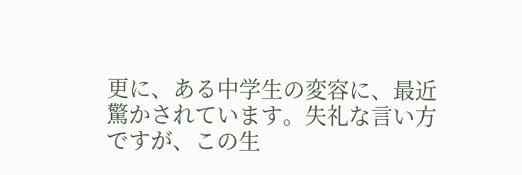更に、ある中学生の変容に、最近驚かされています。失礼な言い方ですが、この生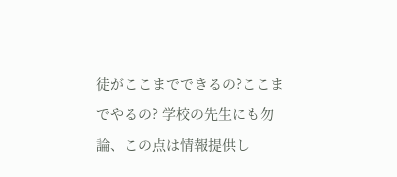徒がここまでできるの?ここまでやるの? 学校の先生にも勿論、この点は情報提供し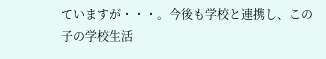ていますが・・・。今後も学校と連携し、この子の学校生活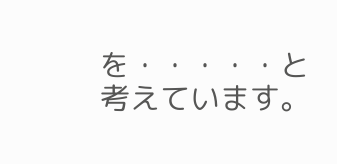を・・・・・と考えています。